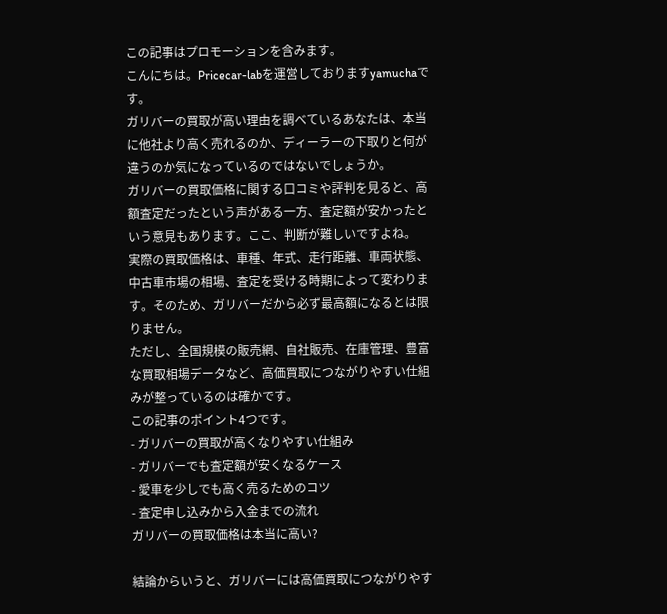この記事はプロモーションを含みます。
こんにちは。Pricecar-labを運営しておりますyamuchaです。
ガリバーの買取が高い理由を調べているあなたは、本当に他社より高く売れるのか、ディーラーの下取りと何が違うのか気になっているのではないでしょうか。
ガリバーの買取価格に関する口コミや評判を見ると、高額査定だったという声がある一方、査定額が安かったという意見もあります。ここ、判断が難しいですよね。
実際の買取価格は、車種、年式、走行距離、車両状態、中古車市場の相場、査定を受ける時期によって変わります。そのため、ガリバーだから必ず最高額になるとは限りません。
ただし、全国規模の販売網、自社販売、在庫管理、豊富な買取相場データなど、高価買取につながりやすい仕組みが整っているのは確かです。
この記事のポイント4つです。
- ガリバーの買取が高くなりやすい仕組み
- ガリバーでも査定額が安くなるケース
- 愛車を少しでも高く売るためのコツ
- 査定申し込みから入金までの流れ
ガリバーの買取価格は本当に高い?

結論からいうと、ガリバーには高価買取につながりやす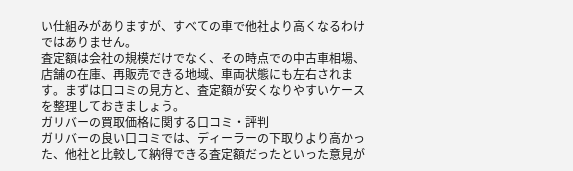い仕組みがありますが、すべての車で他社より高くなるわけではありません。
査定額は会社の規模だけでなく、その時点での中古車相場、店舗の在庫、再販売できる地域、車両状態にも左右されます。まずは口コミの見方と、査定額が安くなりやすいケースを整理しておきましょう。
ガリバーの買取価格に関する口コミ・評判
ガリバーの良い口コミでは、ディーラーの下取りより高かった、他社と比較して納得できる査定額だったといった意見が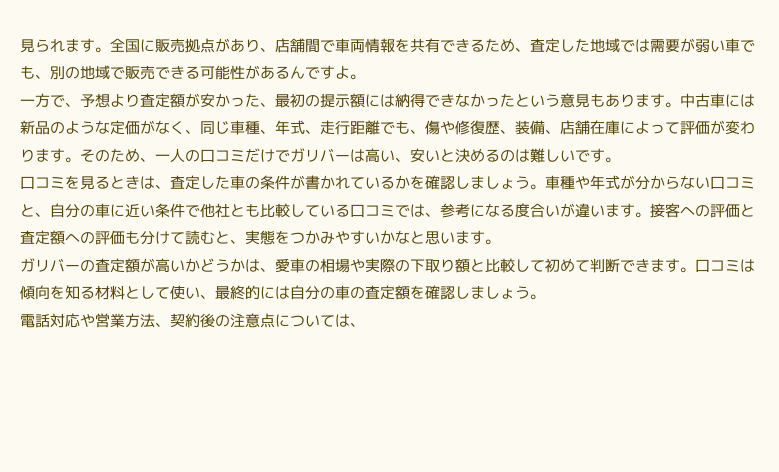見られます。全国に販売拠点があり、店舗間で車両情報を共有できるため、査定した地域では需要が弱い車でも、別の地域で販売できる可能性があるんですよ。
一方で、予想より査定額が安かった、最初の提示額には納得できなかったという意見もあります。中古車には新品のような定価がなく、同じ車種、年式、走行距離でも、傷や修復歴、装備、店舗在庫によって評価が変わります。そのため、一人の口コミだけでガリバーは高い、安いと決めるのは難しいです。
口コミを見るときは、査定した車の条件が書かれているかを確認しましょう。車種や年式が分からない口コミと、自分の車に近い条件で他社とも比較している口コミでは、参考になる度合いが違います。接客への評価と査定額への評価も分けて読むと、実態をつかみやすいかなと思います。
ガリバーの査定額が高いかどうかは、愛車の相場や実際の下取り額と比較して初めて判断できます。口コミは傾向を知る材料として使い、最終的には自分の車の査定額を確認しましょう。
電話対応や営業方法、契約後の注意点については、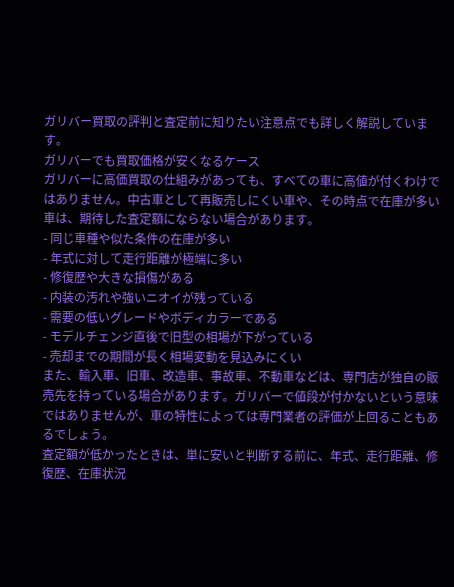ガリバー買取の評判と査定前に知りたい注意点でも詳しく解説しています。
ガリバーでも買取価格が安くなるケース
ガリバーに高価買取の仕組みがあっても、すべての車に高値が付くわけではありません。中古車として再販売しにくい車や、その時点で在庫が多い車は、期待した査定額にならない場合があります。
- 同じ車種や似た条件の在庫が多い
- 年式に対して走行距離が極端に多い
- 修復歴や大きな損傷がある
- 内装の汚れや強いニオイが残っている
- 需要の低いグレードやボディカラーである
- モデルチェンジ直後で旧型の相場が下がっている
- 売却までの期間が長く相場変動を見込みにくい
また、輸入車、旧車、改造車、事故車、不動車などは、専門店が独自の販売先を持っている場合があります。ガリバーで値段が付かないという意味ではありませんが、車の特性によっては専門業者の評価が上回ることもあるでしょう。
査定額が低かったときは、単に安いと判断する前に、年式、走行距離、修復歴、在庫状況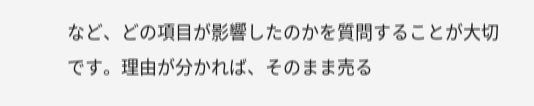など、どの項目が影響したのかを質問することが大切です。理由が分かれば、そのまま売る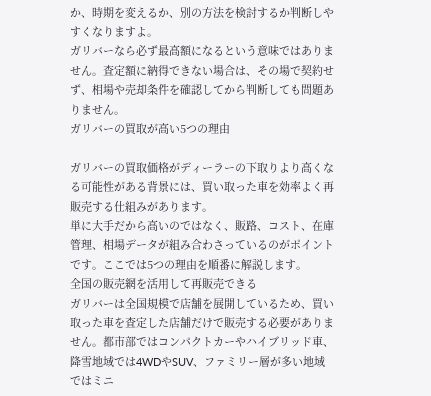か、時期を変えるか、別の方法を検討するか判断しやすくなりますよ。
ガリバーなら必ず最高額になるという意味ではありません。査定額に納得できない場合は、その場で契約せず、相場や売却条件を確認してから判断しても問題ありません。
ガリバーの買取が高い5つの理由

ガリバーの買取価格がディーラーの下取りより高くなる可能性がある背景には、買い取った車を効率よく再販売する仕組みがあります。
単に大手だから高いのではなく、販路、コスト、在庫管理、相場データが組み合わさっているのがポイントです。ここでは5つの理由を順番に解説します。
全国の販売網を活用して再販売できる
ガリバーは全国規模で店舗を展開しているため、買い取った車を査定した店舗だけで販売する必要がありません。都市部ではコンパクトカーやハイブリッド車、降雪地域では4WDやSUV、ファミリー層が多い地域ではミニ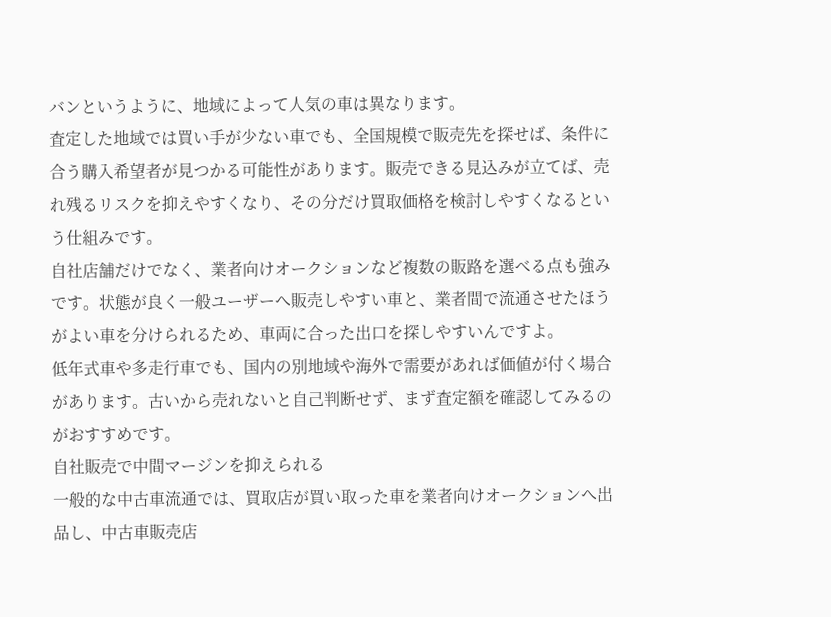バンというように、地域によって人気の車は異なります。
査定した地域では買い手が少ない車でも、全国規模で販売先を探せば、条件に合う購入希望者が見つかる可能性があります。販売できる見込みが立てば、売れ残るリスクを抑えやすくなり、その分だけ買取価格を検討しやすくなるという仕組みです。
自社店舗だけでなく、業者向けオークションなど複数の販路を選べる点も強みです。状態が良く一般ユーザーへ販売しやすい車と、業者間で流通させたほうがよい車を分けられるため、車両に合った出口を探しやすいんですよ。
低年式車や多走行車でも、国内の別地域や海外で需要があれば価値が付く場合があります。古いから売れないと自己判断せず、まず査定額を確認してみるのがおすすめです。
自社販売で中間マージンを抑えられる
一般的な中古車流通では、買取店が買い取った車を業者向けオークションへ出品し、中古車販売店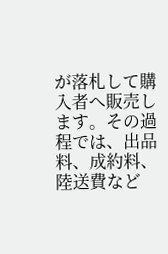が落札して購入者へ販売します。その過程では、出品料、成約料、陸送費など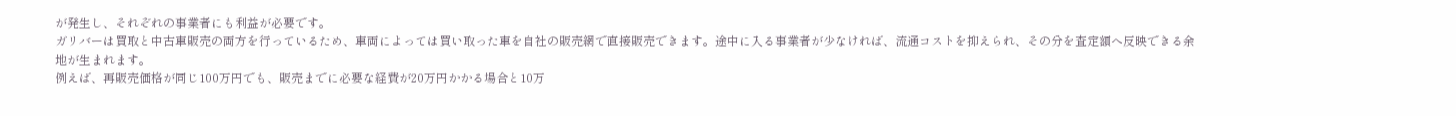が発生し、それぞれの事業者にも利益が必要です。
ガリバーは買取と中古車販売の両方を行っているため、車両によっては買い取った車を自社の販売網で直接販売できます。途中に入る事業者が少なければ、流通コストを抑えられ、その分を査定額へ反映できる余地が生まれます。
例えば、再販売価格が同じ100万円でも、販売までに必要な経費が20万円かかる場合と10万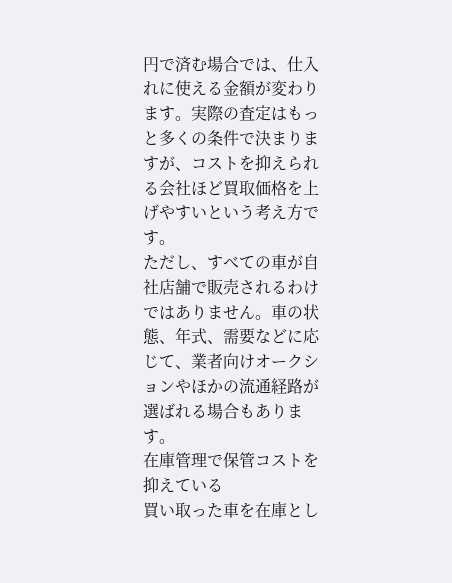円で済む場合では、仕入れに使える金額が変わります。実際の査定はもっと多くの条件で決まりますが、コストを抑えられる会社ほど買取価格を上げやすいという考え方です。
ただし、すべての車が自社店舗で販売されるわけではありません。車の状態、年式、需要などに応じて、業者向けオークションやほかの流通経路が選ばれる場合もあります。
在庫管理で保管コストを抑えている
買い取った車を在庫とし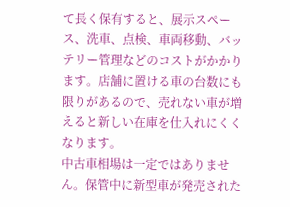て長く保有すると、展示スペース、洗車、点検、車両移動、バッテリー管理などのコストがかかります。店舗に置ける車の台数にも限りがあるので、売れない車が増えると新しい在庫を仕入れにくくなります。
中古車相場は一定ではありません。保管中に新型車が発売された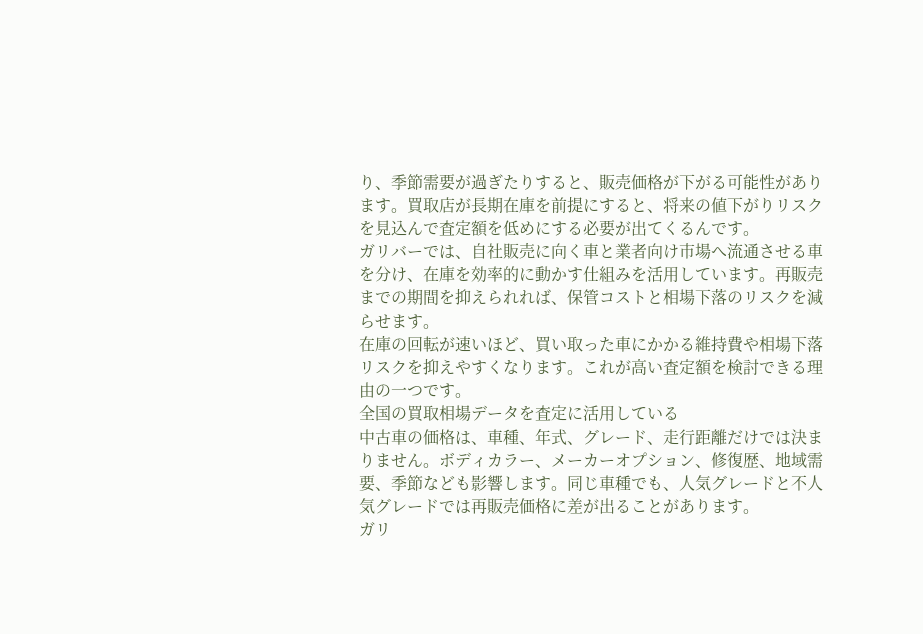り、季節需要が過ぎたりすると、販売価格が下がる可能性があります。買取店が長期在庫を前提にすると、将来の値下がりリスクを見込んで査定額を低めにする必要が出てくるんです。
ガリバーでは、自社販売に向く車と業者向け市場へ流通させる車を分け、在庫を効率的に動かす仕組みを活用しています。再販売までの期間を抑えられれば、保管コストと相場下落のリスクを減らせます。
在庫の回転が速いほど、買い取った車にかかる維持費や相場下落リスクを抑えやすくなります。これが高い査定額を検討できる理由の一つです。
全国の買取相場データを査定に活用している
中古車の価格は、車種、年式、グレード、走行距離だけでは決まりません。ボディカラー、メーカーオプション、修復歴、地域需要、季節なども影響します。同じ車種でも、人気グレードと不人気グレードでは再販売価格に差が出ることがあります。
ガリ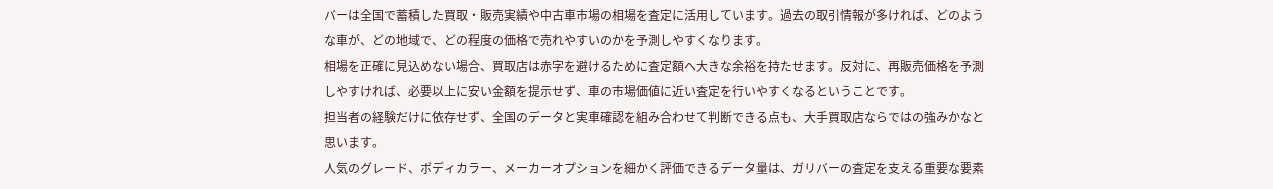バーは全国で蓄積した買取・販売実績や中古車市場の相場を査定に活用しています。過去の取引情報が多ければ、どのような車が、どの地域で、どの程度の価格で売れやすいのかを予測しやすくなります。
相場を正確に見込めない場合、買取店は赤字を避けるために査定額へ大きな余裕を持たせます。反対に、再販売価格を予測しやすければ、必要以上に安い金額を提示せず、車の市場価値に近い査定を行いやすくなるということです。
担当者の経験だけに依存せず、全国のデータと実車確認を組み合わせて判断できる点も、大手買取店ならではの強みかなと思います。
人気のグレード、ボディカラー、メーカーオプションを細かく評価できるデータ量は、ガリバーの査定を支える重要な要素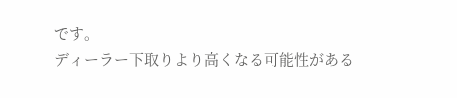です。
ディーラー下取りより高くなる可能性がある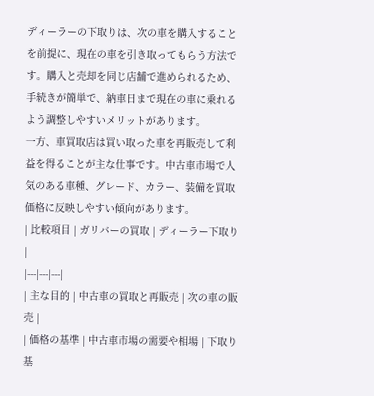ディーラーの下取りは、次の車を購入することを前提に、現在の車を引き取ってもらう方法です。購入と売却を同じ店舗で進められるため、手続きが簡単で、納車日まで現在の車に乗れるよう調整しやすいメリットがあります。
一方、車買取店は買い取った車を再販売して利益を得ることが主な仕事です。中古車市場で人気のある車種、グレード、カラー、装備を買取価格に反映しやすい傾向があります。
| 比較項目 | ガリバーの買取 | ディーラー下取り |
|---|---|---|
| 主な目的 | 中古車の買取と再販売 | 次の車の販売 |
| 価格の基準 | 中古車市場の需要や相場 | 下取り基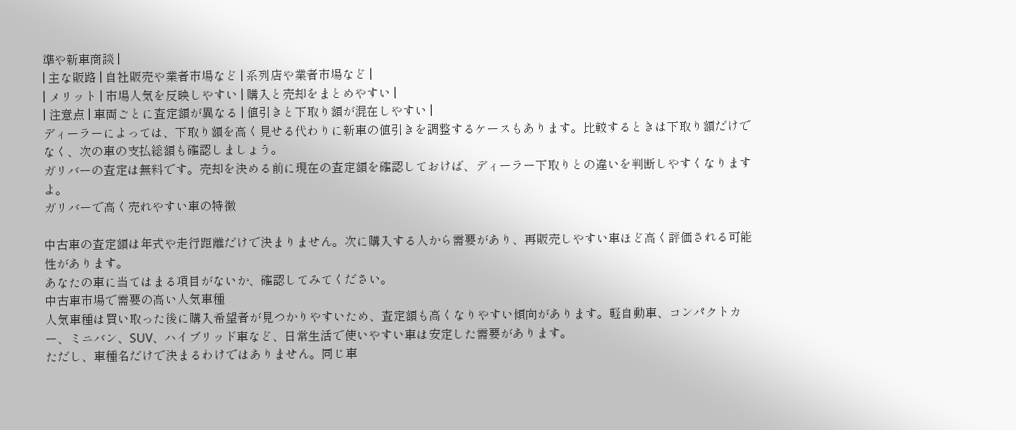準や新車商談 |
| 主な販路 | 自社販売や業者市場など | 系列店や業者市場など |
| メリット | 市場人気を反映しやすい | 購入と売却をまとめやすい |
| 注意点 | 車両ごとに査定額が異なる | 値引きと下取り額が混在しやすい |
ディーラーによっては、下取り額を高く見せる代わりに新車の値引きを調整するケースもあります。比較するときは下取り額だけでなく、次の車の支払総額も確認しましょう。
ガリバーの査定は無料です。売却を決める前に現在の査定額を確認しておけば、ディーラー下取りとの違いを判断しやすくなりますよ。
ガリバーで高く売れやすい車の特徴

中古車の査定額は年式や走行距離だけで決まりません。次に購入する人から需要があり、再販売しやすい車ほど高く評価される可能性があります。
あなたの車に当てはまる項目がないか、確認してみてください。
中古車市場で需要の高い人気車種
人気車種は買い取った後に購入希望者が見つかりやすいため、査定額も高くなりやすい傾向があります。軽自動車、コンパクトカー、ミニバン、SUV、ハイブリッド車など、日常生活で使いやすい車は安定した需要があります。
ただし、車種名だけで決まるわけではありません。同じ車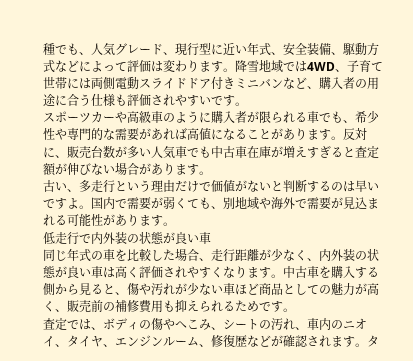種でも、人気グレード、現行型に近い年式、安全装備、駆動方式などによって評価は変わります。降雪地域では4WD、子育て世帯には両側電動スライドドア付きミニバンなど、購入者の用途に合う仕様も評価されやすいです。
スポーツカーや高級車のように購入者が限られる車でも、希少性や専門的な需要があれば高値になることがあります。反対に、販売台数が多い人気車でも中古車在庫が増えすぎると査定額が伸びない場合があります。
古い、多走行という理由だけで価値がないと判断するのは早いですよ。国内で需要が弱くても、別地域や海外で需要が見込まれる可能性があります。
低走行で内外装の状態が良い車
同じ年式の車を比較した場合、走行距離が少なく、内外装の状態が良い車は高く評価されやすくなります。中古車を購入する側から見ると、傷や汚れが少ない車ほど商品としての魅力が高く、販売前の補修費用も抑えられるためです。
査定では、ボディの傷やへこみ、シートの汚れ、車内のニオイ、タイヤ、エンジンルーム、修復歴などが確認されます。タ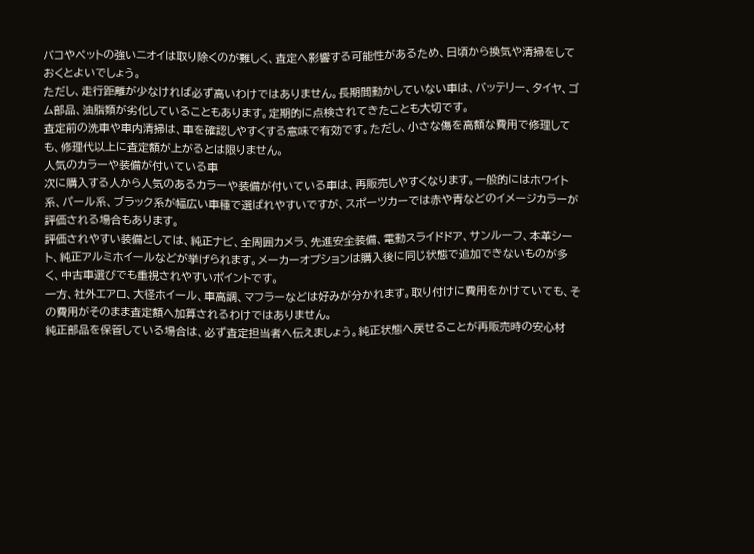バコやペットの強いニオイは取り除くのが難しく、査定へ影響する可能性があるため、日頃から換気や清掃をしておくとよいでしょう。
ただし、走行距離が少なければ必ず高いわけではありません。長期間動かしていない車は、バッテリー、タイヤ、ゴム部品、油脂類が劣化していることもあります。定期的に点検されてきたことも大切です。
査定前の洗車や車内清掃は、車を確認しやすくする意味で有効です。ただし、小さな傷を高額な費用で修理しても、修理代以上に査定額が上がるとは限りません。
人気のカラーや装備が付いている車
次に購入する人から人気のあるカラーや装備が付いている車は、再販売しやすくなります。一般的にはホワイト系、パール系、ブラック系が幅広い車種で選ばれやすいですが、スポーツカーでは赤や青などのイメージカラーが評価される場合もあります。
評価されやすい装備としては、純正ナビ、全周囲カメラ、先進安全装備、電動スライドドア、サンルーフ、本革シート、純正アルミホイールなどが挙げられます。メーカーオプションは購入後に同じ状態で追加できないものが多く、中古車選びでも重視されやすいポイントです。
一方、社外エアロ、大径ホイール、車高調、マフラーなどは好みが分かれます。取り付けに費用をかけていても、その費用がそのまま査定額へ加算されるわけではありません。
純正部品を保管している場合は、必ず査定担当者へ伝えましょう。純正状態へ戻せることが再販売時の安心材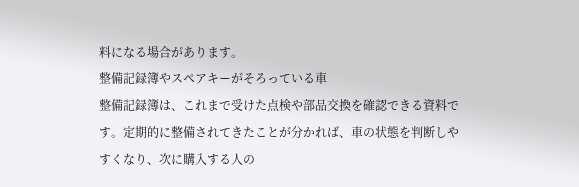料になる場合があります。
整備記録簿やスペアキーがそろっている車
整備記録簿は、これまで受けた点検や部品交換を確認できる資料です。定期的に整備されてきたことが分かれば、車の状態を判断しやすくなり、次に購入する人の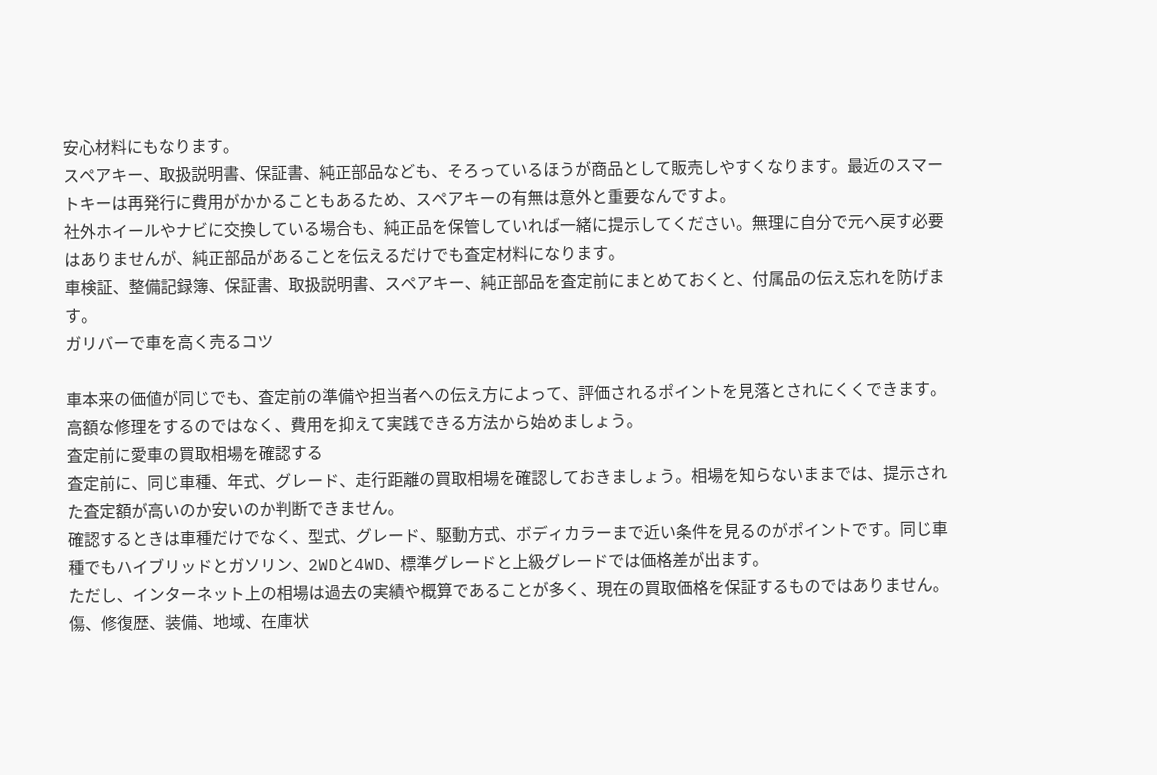安心材料にもなります。
スペアキー、取扱説明書、保証書、純正部品なども、そろっているほうが商品として販売しやすくなります。最近のスマートキーは再発行に費用がかかることもあるため、スペアキーの有無は意外と重要なんですよ。
社外ホイールやナビに交換している場合も、純正品を保管していれば一緒に提示してください。無理に自分で元へ戻す必要はありませんが、純正部品があることを伝えるだけでも査定材料になります。
車検証、整備記録簿、保証書、取扱説明書、スペアキー、純正部品を査定前にまとめておくと、付属品の伝え忘れを防げます。
ガリバーで車を高く売るコツ

車本来の価値が同じでも、査定前の準備や担当者への伝え方によって、評価されるポイントを見落とされにくくできます。
高額な修理をするのではなく、費用を抑えて実践できる方法から始めましょう。
査定前に愛車の買取相場を確認する
査定前に、同じ車種、年式、グレード、走行距離の買取相場を確認しておきましょう。相場を知らないままでは、提示された査定額が高いのか安いのか判断できません。
確認するときは車種だけでなく、型式、グレード、駆動方式、ボディカラーまで近い条件を見るのがポイントです。同じ車種でもハイブリッドとガソリン、2WDと4WD、標準グレードと上級グレードでは価格差が出ます。
ただし、インターネット上の相場は過去の実績や概算であることが多く、現在の買取価格を保証するものではありません。傷、修復歴、装備、地域、在庫状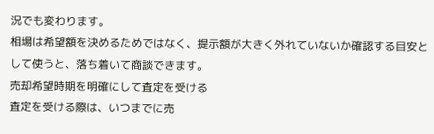況でも変わります。
相場は希望額を決めるためではなく、提示額が大きく外れていないか確認する目安として使うと、落ち着いて商談できます。
売却希望時期を明確にして査定を受ける
査定を受ける際は、いつまでに売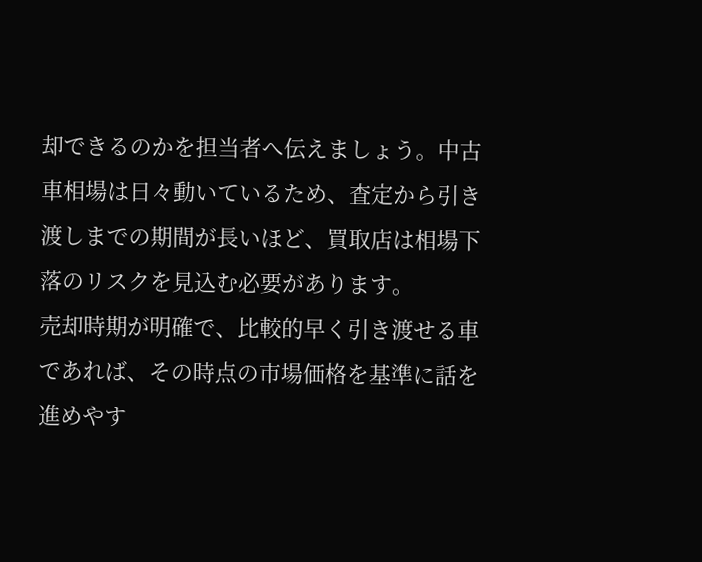却できるのかを担当者へ伝えましょう。中古車相場は日々動いているため、査定から引き渡しまでの期間が長いほど、買取店は相場下落のリスクを見込む必要があります。
売却時期が明確で、比較的早く引き渡せる車であれば、その時点の市場価格を基準に話を進めやす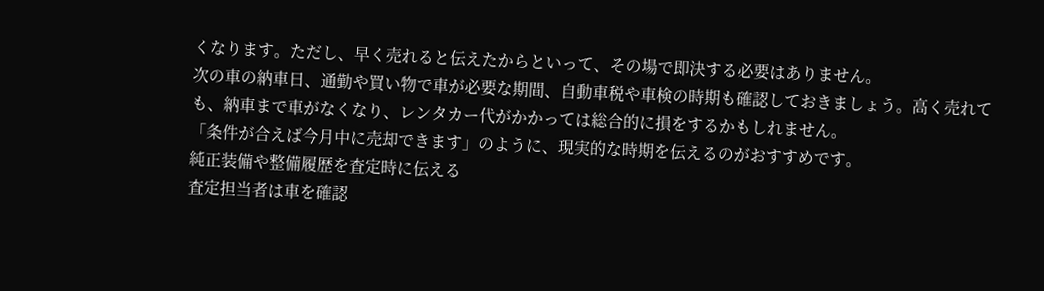くなります。ただし、早く売れると伝えたからといって、その場で即決する必要はありません。
次の車の納車日、通勤や買い物で車が必要な期間、自動車税や車検の時期も確認しておきましょう。高く売れても、納車まで車がなくなり、レンタカー代がかかっては総合的に損をするかもしれません。
「条件が合えば今月中に売却できます」のように、現実的な時期を伝えるのがおすすめです。
純正装備や整備履歴を査定時に伝える
査定担当者は車を確認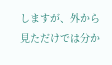しますが、外から見ただけでは分か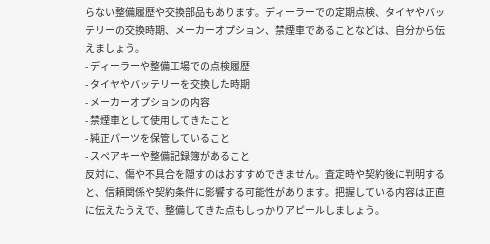らない整備履歴や交換部品もあります。ディーラーでの定期点検、タイヤやバッテリーの交換時期、メーカーオプション、禁煙車であることなどは、自分から伝えましょう。
- ディーラーや整備工場での点検履歴
- タイヤやバッテリーを交換した時期
- メーカーオプションの内容
- 禁煙車として使用してきたこと
- 純正パーツを保管していること
- スペアキーや整備記録簿があること
反対に、傷や不具合を隠すのはおすすめできません。査定時や契約後に判明すると、信頼関係や契約条件に影響する可能性があります。把握している内容は正直に伝えたうえで、整備してきた点もしっかりアピールしましょう。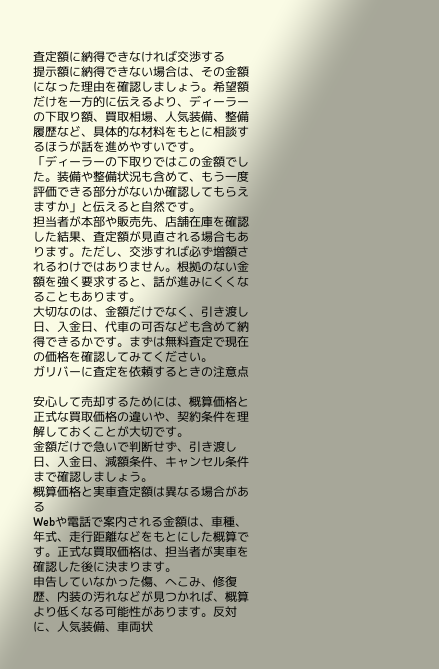査定額に納得できなければ交渉する
提示額に納得できない場合は、その金額になった理由を確認しましょう。希望額だけを一方的に伝えるより、ディーラーの下取り額、買取相場、人気装備、整備履歴など、具体的な材料をもとに相談するほうが話を進めやすいです。
「ディーラーの下取りではこの金額でした。装備や整備状況も含めて、もう一度評価できる部分がないか確認してもらえますか」と伝えると自然です。
担当者が本部や販売先、店舗在庫を確認した結果、査定額が見直される場合もあります。ただし、交渉すれば必ず増額されるわけではありません。根拠のない金額を強く要求すると、話が進みにくくなることもあります。
大切なのは、金額だけでなく、引き渡し日、入金日、代車の可否なども含めて納得できるかです。まずは無料査定で現在の価格を確認してみてください。
ガリバーに査定を依頼するときの注意点

安心して売却するためには、概算価格と正式な買取価格の違いや、契約条件を理解しておくことが大切です。
金額だけで急いで判断せず、引き渡し日、入金日、減額条件、キャンセル条件まで確認しましょう。
概算価格と実車査定額は異なる場合がある
Webや電話で案内される金額は、車種、年式、走行距離などをもとにした概算です。正式な買取価格は、担当者が実車を確認した後に決まります。
申告していなかった傷、へこみ、修復歴、内装の汚れなどが見つかれば、概算より低くなる可能性があります。反対に、人気装備、車両状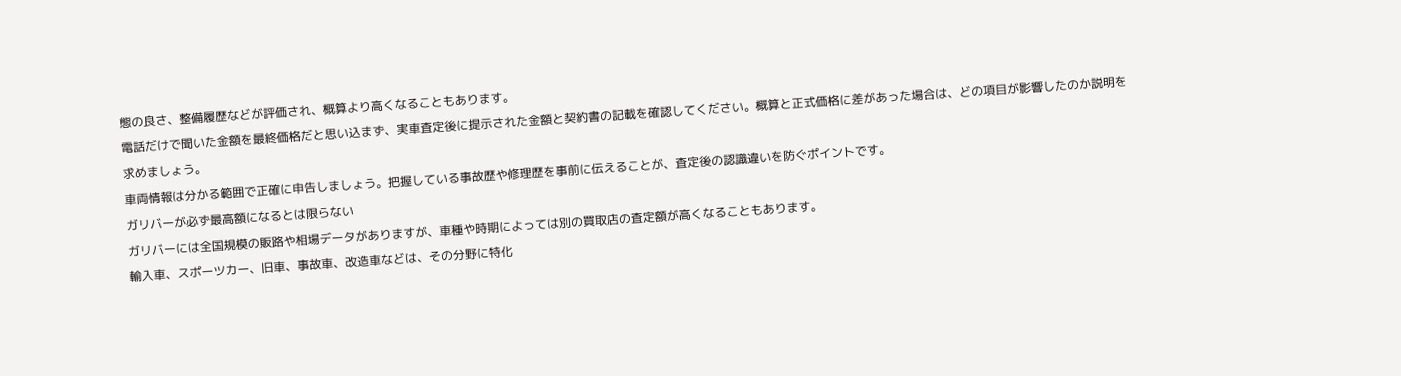態の良さ、整備履歴などが評価され、概算より高くなることもあります。
電話だけで聞いた金額を最終価格だと思い込まず、実車査定後に提示された金額と契約書の記載を確認してください。概算と正式価格に差があった場合は、どの項目が影響したのか説明を求めましょう。
車両情報は分かる範囲で正確に申告しましょう。把握している事故歴や修理歴を事前に伝えることが、査定後の認識違いを防ぐポイントです。
ガリバーが必ず最高額になるとは限らない
ガリバーには全国規模の販路や相場データがありますが、車種や時期によっては別の買取店の査定額が高くなることもあります。
輸入車、スポーツカー、旧車、事故車、改造車などは、その分野に特化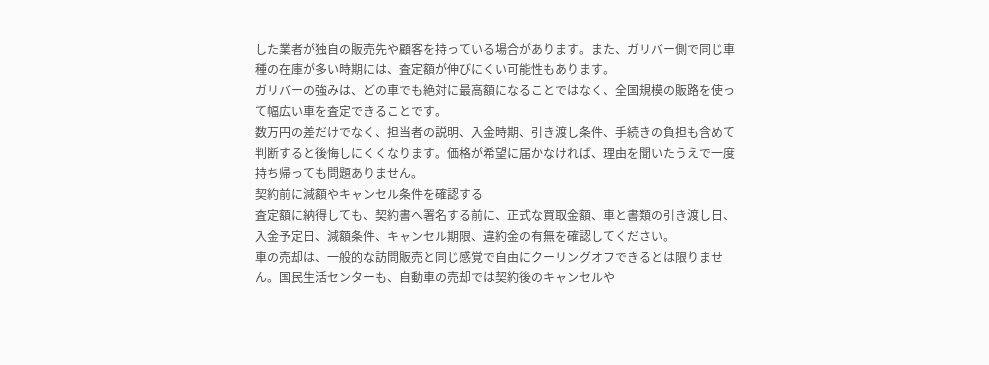した業者が独自の販売先や顧客を持っている場合があります。また、ガリバー側で同じ車種の在庫が多い時期には、査定額が伸びにくい可能性もあります。
ガリバーの強みは、どの車でも絶対に最高額になることではなく、全国規模の販路を使って幅広い車を査定できることです。
数万円の差だけでなく、担当者の説明、入金時期、引き渡し条件、手続きの負担も含めて判断すると後悔しにくくなります。価格が希望に届かなければ、理由を聞いたうえで一度持ち帰っても問題ありません。
契約前に減額やキャンセル条件を確認する
査定額に納得しても、契約書へ署名する前に、正式な買取金額、車と書類の引き渡し日、入金予定日、減額条件、キャンセル期限、違約金の有無を確認してください。
車の売却は、一般的な訪問販売と同じ感覚で自由にクーリングオフできるとは限りません。国民生活センターも、自動車の売却では契約後のキャンセルや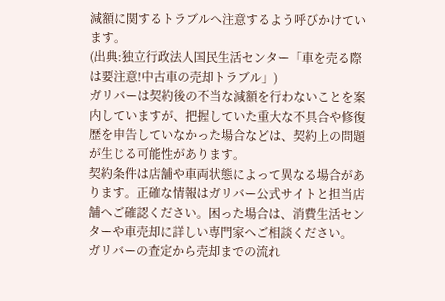減額に関するトラブルへ注意するよう呼びかけています。
(出典:独立行政法人国民生活センター「車を売る際は要注意!中古車の売却トラブル」)
ガリバーは契約後の不当な減額を行わないことを案内していますが、把握していた重大な不具合や修復歴を申告していなかった場合などは、契約上の問題が生じる可能性があります。
契約条件は店舗や車両状態によって異なる場合があります。正確な情報はガリバー公式サイトと担当店舗へご確認ください。困った場合は、消費生活センターや車売却に詳しい専門家へご相談ください。
ガリバーの査定から売却までの流れ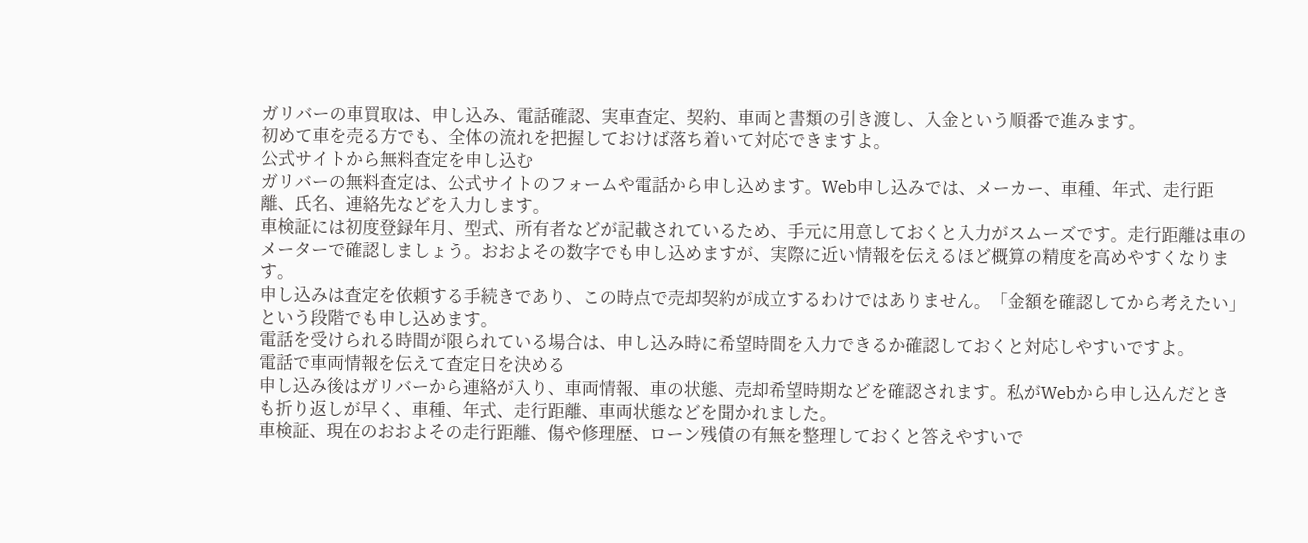ガリバーの車買取は、申し込み、電話確認、実車査定、契約、車両と書類の引き渡し、入金という順番で進みます。
初めて車を売る方でも、全体の流れを把握しておけば落ち着いて対応できますよ。
公式サイトから無料査定を申し込む
ガリバーの無料査定は、公式サイトのフォームや電話から申し込めます。Web申し込みでは、メーカー、車種、年式、走行距離、氏名、連絡先などを入力します。
車検証には初度登録年月、型式、所有者などが記載されているため、手元に用意しておくと入力がスムーズです。走行距離は車のメーターで確認しましょう。おおよその数字でも申し込めますが、実際に近い情報を伝えるほど概算の精度を高めやすくなります。
申し込みは査定を依頼する手続きであり、この時点で売却契約が成立するわけではありません。「金額を確認してから考えたい」という段階でも申し込めます。
電話を受けられる時間が限られている場合は、申し込み時に希望時間を入力できるか確認しておくと対応しやすいですよ。
電話で車両情報を伝えて査定日を決める
申し込み後はガリバーから連絡が入り、車両情報、車の状態、売却希望時期などを確認されます。私がWebから申し込んだときも折り返しが早く、車種、年式、走行距離、車両状態などを聞かれました。
車検証、現在のおおよその走行距離、傷や修理歴、ローン残債の有無を整理しておくと答えやすいで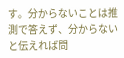す。分からないことは推測で答えず、分からないと伝えれば問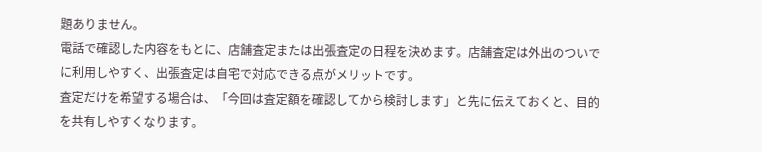題ありません。
電話で確認した内容をもとに、店舗査定または出張査定の日程を決めます。店舗査定は外出のついでに利用しやすく、出張査定は自宅で対応できる点がメリットです。
査定だけを希望する場合は、「今回は査定額を確認してから検討します」と先に伝えておくと、目的を共有しやすくなります。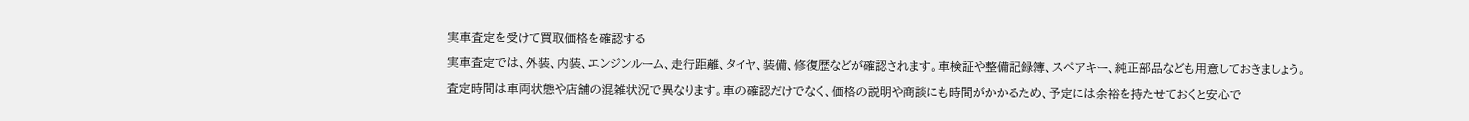実車査定を受けて買取価格を確認する
実車査定では、外装、内装、エンジンルーム、走行距離、タイヤ、装備、修復歴などが確認されます。車検証や整備記録簿、スペアキー、純正部品なども用意しておきましょう。
査定時間は車両状態や店舗の混雑状況で異なります。車の確認だけでなく、価格の説明や商談にも時間がかかるため、予定には余裕を持たせておくと安心で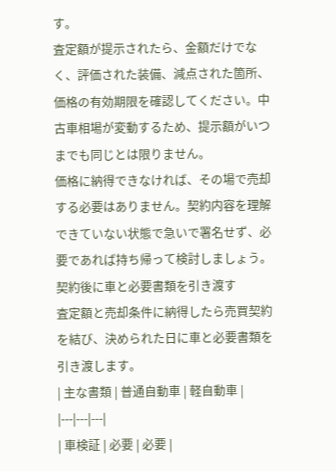す。
査定額が提示されたら、金額だけでなく、評価された装備、減点された箇所、価格の有効期限を確認してください。中古車相場が変動するため、提示額がいつまでも同じとは限りません。
価格に納得できなければ、その場で売却する必要はありません。契約内容を理解できていない状態で急いで署名せず、必要であれば持ち帰って検討しましょう。
契約後に車と必要書類を引き渡す
査定額と売却条件に納得したら売買契約を結び、決められた日に車と必要書類を引き渡します。
| 主な書類 | 普通自動車 | 軽自動車 |
|---|---|---|
| 車検証 | 必要 | 必要 |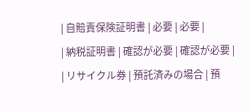| 自賠責保険証明書 | 必要 | 必要 |
| 納税証明書 | 確認が必要 | 確認が必要 |
| リサイクル券 | 預託済みの場合 | 預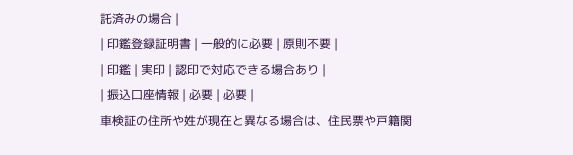託済みの場合 |
| 印鑑登録証明書 | 一般的に必要 | 原則不要 |
| 印鑑 | 実印 | 認印で対応できる場合あり |
| 振込口座情報 | 必要 | 必要 |
車検証の住所や姓が現在と異なる場合は、住民票や戸籍関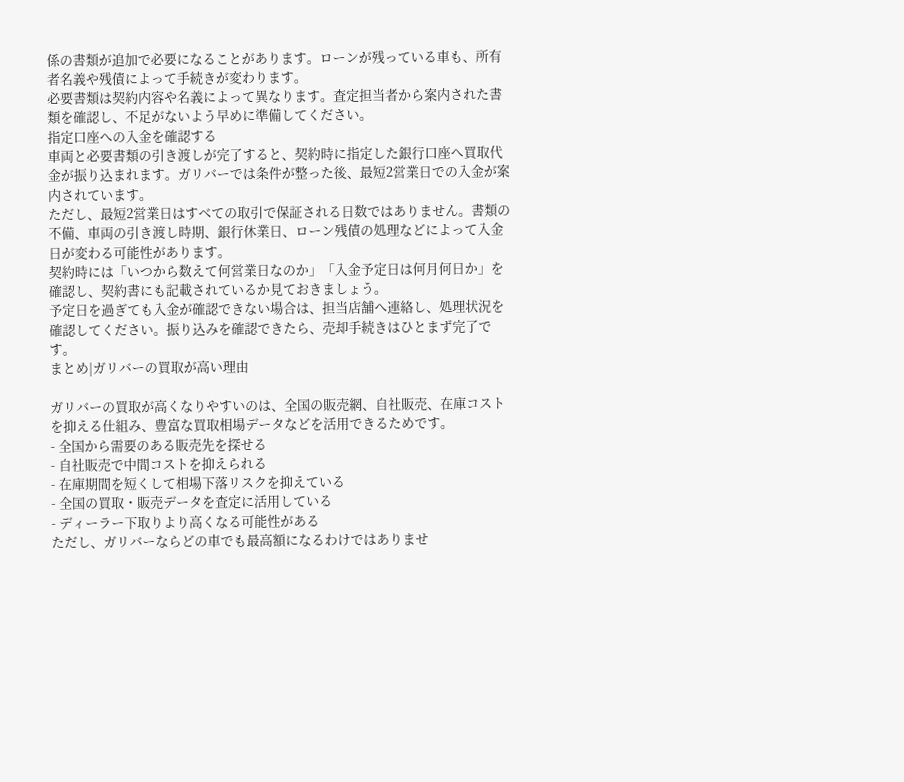係の書類が追加で必要になることがあります。ローンが残っている車も、所有者名義や残債によって手続きが変わります。
必要書類は契約内容や名義によって異なります。査定担当者から案内された書類を確認し、不足がないよう早めに準備してください。
指定口座への入金を確認する
車両と必要書類の引き渡しが完了すると、契約時に指定した銀行口座へ買取代金が振り込まれます。ガリバーでは条件が整った後、最短2営業日での入金が案内されています。
ただし、最短2営業日はすべての取引で保証される日数ではありません。書類の不備、車両の引き渡し時期、銀行休業日、ローン残債の処理などによって入金日が変わる可能性があります。
契約時には「いつから数えて何営業日なのか」「入金予定日は何月何日か」を確認し、契約書にも記載されているか見ておきましょう。
予定日を過ぎても入金が確認できない場合は、担当店舗へ連絡し、処理状況を確認してください。振り込みを確認できたら、売却手続きはひとまず完了です。
まとめ|ガリバーの買取が高い理由

ガリバーの買取が高くなりやすいのは、全国の販売網、自社販売、在庫コストを抑える仕組み、豊富な買取相場データなどを活用できるためです。
- 全国から需要のある販売先を探せる
- 自社販売で中間コストを抑えられる
- 在庫期間を短くして相場下落リスクを抑えている
- 全国の買取・販売データを査定に活用している
- ディーラー下取りより高くなる可能性がある
ただし、ガリバーならどの車でも最高額になるわけではありませ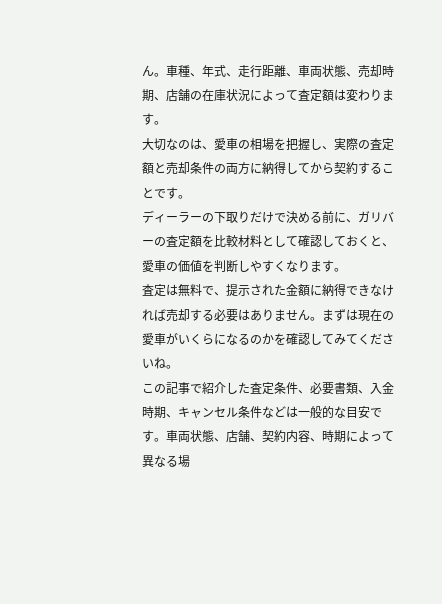ん。車種、年式、走行距離、車両状態、売却時期、店舗の在庫状況によって査定額は変わります。
大切なのは、愛車の相場を把握し、実際の査定額と売却条件の両方に納得してから契約することです。
ディーラーの下取りだけで決める前に、ガリバーの査定額を比較材料として確認しておくと、愛車の価値を判断しやすくなります。
査定は無料で、提示された金額に納得できなければ売却する必要はありません。まずは現在の愛車がいくらになるのかを確認してみてくださいね。
この記事で紹介した査定条件、必要書類、入金時期、キャンセル条件などは一般的な目安です。車両状態、店舗、契約内容、時期によって異なる場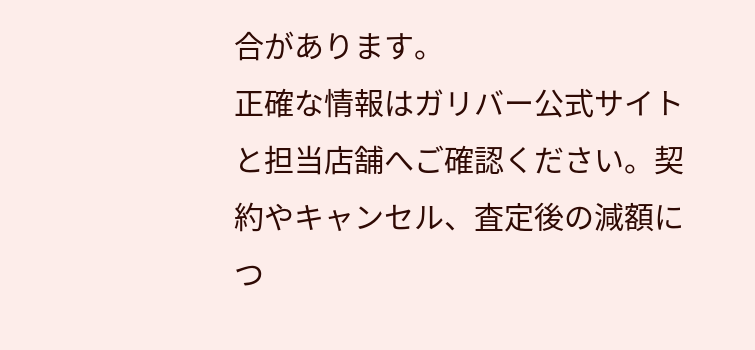合があります。
正確な情報はガリバー公式サイトと担当店舗へご確認ください。契約やキャンセル、査定後の減額につ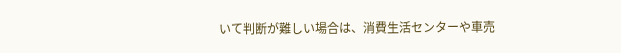いて判断が難しい場合は、消費生活センターや車売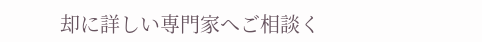却に詳しい専門家へご相談く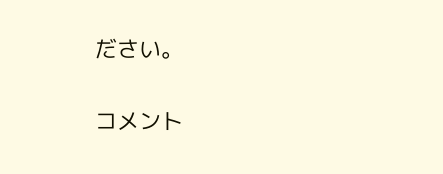ださい。


コメント